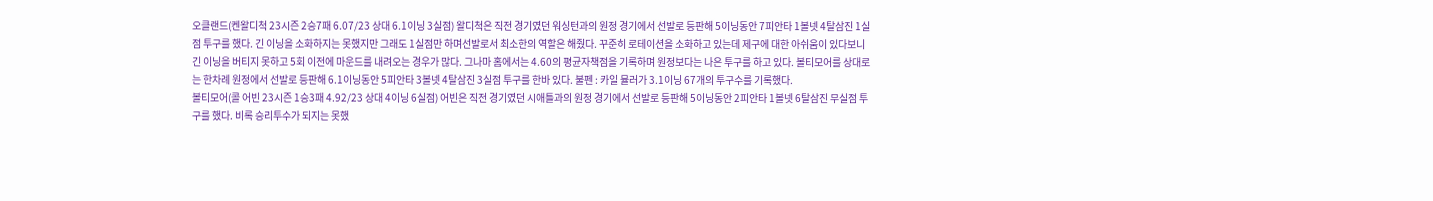오클랜드(켄왈디척 23시즌 2승7패 6.07/23 상대 6.1이닝 3실점) 왈디척은 직전 경기였던 워싱턴과의 원정 경기에서 선발로 등판해 5이닝동안 7피안타 1볼넷 4탈삼진 1실점 투구를 했다. 긴 이닝을 소화하지는 못했지만 그래도 1실점만 하며선발로서 최소한의 역할은 해줬다. 꾸준히 로테이션을 소화하고 있는데 제구에 대한 아쉬움이 있다보니 긴 이닝을 버티지 못하고 5회 이전에 마운드를 내려오는 경우가 많다. 그나마 홈에서는 4.60의 평균자책점을 기록하며 원정보다는 나은 투구를 하고 있다. 볼티모어를 상대로는 한차례 원정에서 선발로 등판해 6.1이닝동안 5피안타 3볼넷 4탈삼진 3실점 투구를 한바 있다. 불펜 : 카일 뮬러가 3.1이닝 67개의 투구수를 기록했다.
볼티모어(콜 어빈 23시즌 1승3패 4.92/23 상대 4이닝 6실점) 어빈은 직전 경기였던 시애틀과의 원정 경기에서 선발로 등판해 5이닝동안 2피안타 1볼넷 6탈삼진 무실점 투구를 했다. 비록 승리투수가 되지는 못했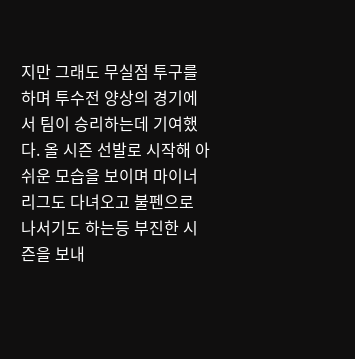지만 그래도 무실점 투구를 하며 투수전 양상의 경기에서 팀이 승리하는데 기여했다. 올 시즌 선발로 시작해 아쉬운 모습을 보이며 마이너리그도 다녀오고 불펜으로 나서기도 하는등 부진한 시즌을 보내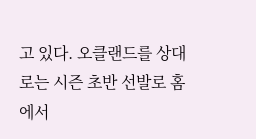고 있다. 오클랜드를 상대로는 시즌 초반 선발로 홈에서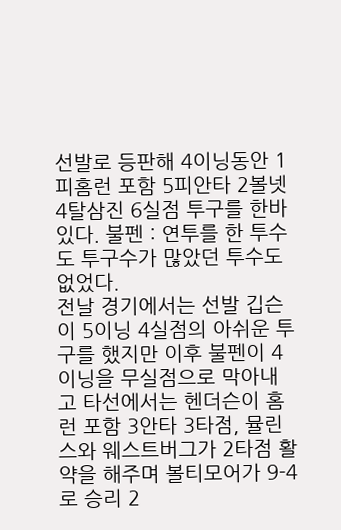선발로 등판해 4이닝동안 1피홈런 포함 5피안타 2볼넷 4탈삼진 6실점 투구를 한바 있다. 불펜 : 연투를 한 투수도 투구수가 많았던 투수도 없었다.
전날 경기에서는 선발 깁슨이 5이닝 4실점의 아쉬운 투구를 했지만 이후 불펜이 4이닝을 무실점으로 막아내고 타선에서는 헨더슨이 홈런 포함 3안타 3타점, 뮬린스와 웨스트버그가 2타점 활약을 해주며 볼티모어가 9-4로 승리 2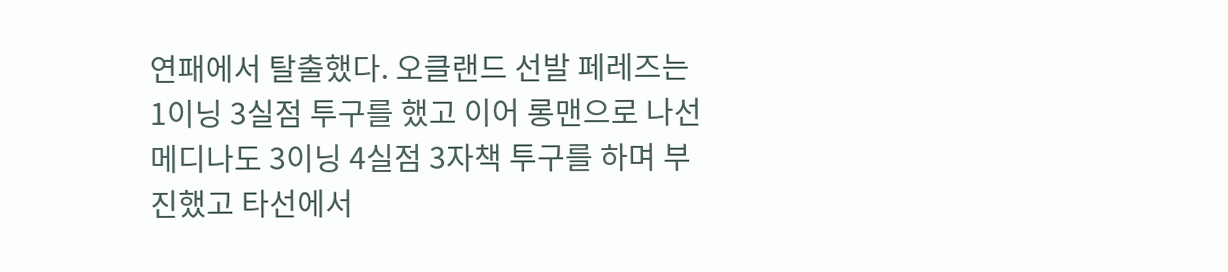연패에서 탈출했다. 오클랜드 선발 페레즈는 1이닝 3실점 투구를 했고 이어 롱맨으로 나선 메디나도 3이닝 4실점 3자책 투구를 하며 부진했고 타선에서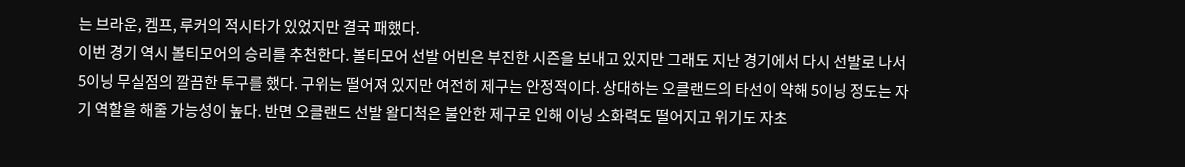는 브라운, 켐프, 루커의 적시타가 있었지만 결국 패했다.
이번 경기 역시 볼티모어의 승리를 추천한다. 볼티모어 선발 어빈은 부진한 시즌을 보내고 있지만 그래도 지난 경기에서 다시 선발로 나서 5이닝 무실점의 깔끔한 투구를 했다. 구위는 떨어져 있지만 여전히 제구는 안정적이다. 상대하는 오클랜드의 타선이 약해 5이닝 정도는 자기 역할을 해줄 가능성이 높다. 반면 오클랜드 선발 왈디척은 불안한 제구로 인해 이닝 소화력도 떨어지고 위기도 자초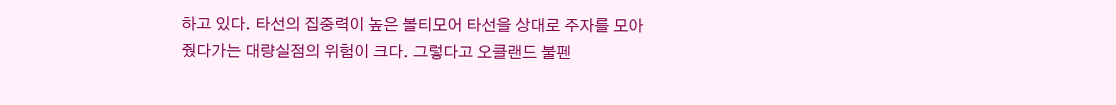하고 있다. 타선의 집중력이 높은 볼티모어 타선을 상대로 주자를 모아줬다가는 대량실점의 위험이 크다. 그렇다고 오클랜드 불펜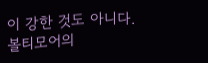이 강한 것도 아니다. 볼티모어의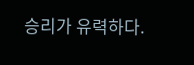승리가 유력하다.